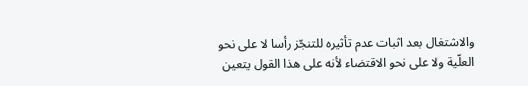والاشتغال بعد اثبات عدم تأثيره للتنجّز رأسا لا على نحو العلّية ولا على نحو الاقتضاء لأنه على هذا القول يتعين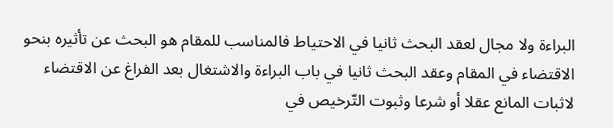البراءة ولا مجال لعقد البحث ثانيا في الاحتياط فالمناسب للمقام هو البحث عن تأثيره بنحو الاقتضاء في المقام وعقد البحث ثانيا في باب البراءة والاشتغال بعد الفراغ عن الاقتضاء لاثبات المانع عقلا أو شرعا وثبوت التّرخيص في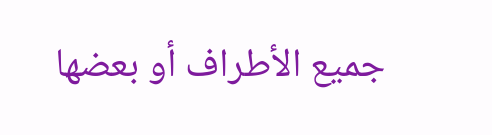جميع الأطراف أو بعضها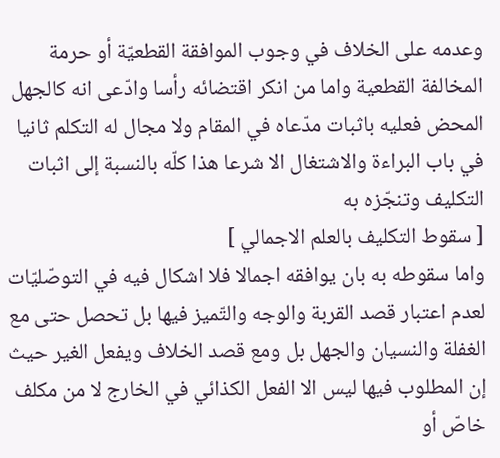وعدمه على الخلاف في وجوب الموافقة القطعيّة أو حرمة المخالفة القطعية واما من انكر اقتضائه رأسا وادّعى انه كالجهل المحض فعليه باثبات مدّعاه في المقام ولا مجال له التكلم ثانيا في باب البراءة والاشتغال الا شرعا هذا كلّه بالنسبة إلى اثبات التكليف وتنجّزه به
[ سقوط التكليف بالعلم الاجمالي ]
واما سقوطه به بان يوافقه اجمالا فلا اشكال فيه في التوصّليّات لعدم اعتبار قصد القربة والوجه والتّميز فيها بل تحصل حتى مع الغفلة والنسيان والجهل بل ومع قصد الخلاف ويفعل الغير حيث إن المطلوب فيها ليس الا الفعل الكذائي في الخارج لا من مكلف خاصّ أو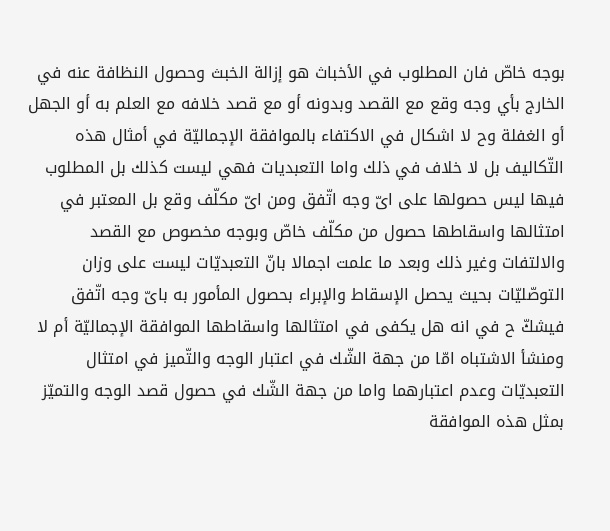بوجه خاصّ فان المطلوب في الأخباث هو إزالة الخبث وحصول النظافة عنه في الخارج بأي وجه وقع مع القصد وبدونه أو مع قصد خلافه مع العلم به أو الجهل أو الغفلة وح لا اشكال في الاكتفاء بالموافقة الإجماليّة في أمثال هذه التّكاليف بل لا خلاف في ذلك واما التعبديات فهي ليست كذلك بل المطلوب فيها ليس حصولها على اىّ وجه اتّفق ومن اىّ مكلّف وقع بل المعتبر في امتثالها واسقاطها حصول من مكلّف خاصّ وبوجه مخصوص مع القصد والالتفات وغير ذلك وبعد ما علمت اجمالا بانّ التعبديّات ليست على وزان التوصّليّات بحيث يحصل الإسقاط والإبراء بحصول المأمور به باىّ وجه اتّفق فيشكّ ح في انه هل يكفى في امتثالها واسقاطها الموافقة الإجماليّة أم لا ومنشأ الاشتباه امّا من جهة الشّك في اعتبار الوجه والتّميز في امتثال التعبديّات وعدم اعتبارهما واما من جهة الشّك في حصول قصد الوجه والتميّز بمثل هذه الموافقة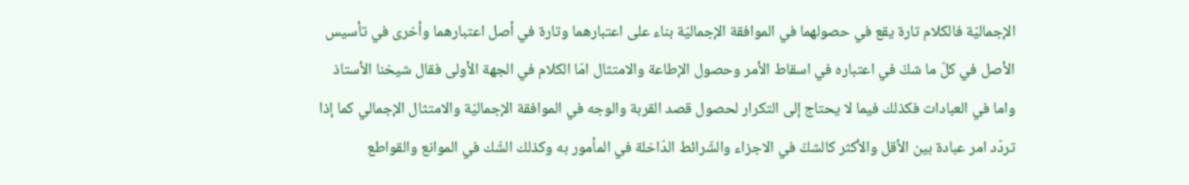الإجماليّة فالكلام تارة يقع في حصولهما في الموافقة الإجماليّة بناء على اعتبارهما وتارة في أصل اعتبارهما وأخرى في تأسيس الأصل في كلّ ما شكّ في اعتباره في اسقاط الأمر وحصول الإطاعة والامتثال امّا الكلام في الجهة الأولى فقال شيخنا الأستاذ واما في العبادات فكذلك فيما لا يحتاج إلى التكرار لحصول قصد القربة والوجه في الموافقة الإجماليّة والامتثال الإجمالي كما إذا تردّد امر عبادة بين الأقل والأكثر كالشكّ في الاجزاء والشّرائط الدّاخلة في المأمور به وكذلك الشّك في الموانع والقواطع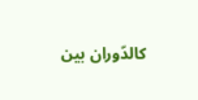كالدّوران بين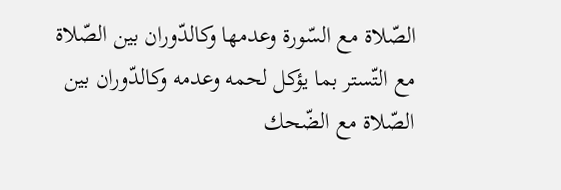الصّلاة مع السّورة وعدمها وكالدّوران بين الصّلاة مع التّستر بما يؤكل لحمه وعدمه وكالدّوران بين الصّلاة مع الضّحك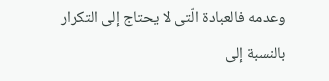وعدمه فالعبادة الّتى لا يحتاج إلى التكرار بالنسبة إلى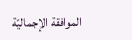الموافقة الإجماليّة